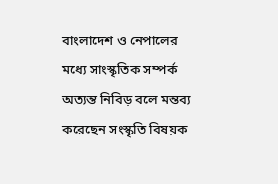বাংলাদেশ ও নেপালের মধ্যে সাংস্কৃতিক সম্পর্ক অত্যন্ত নিবিড় বলে মন্তব্য করেছেন সংস্কৃতি বিষয়ক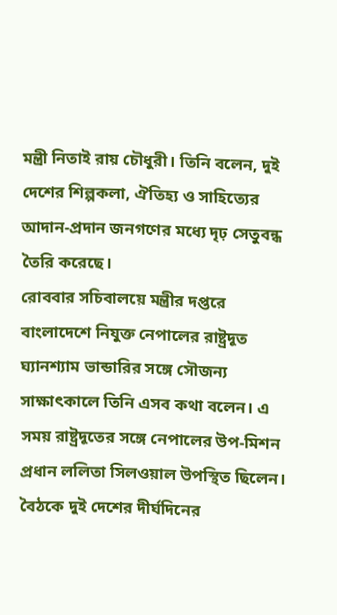মন্ত্রী নিতাই রায় চৌধুরী। তিনি বলেন, দুই দেশের শিল্পকলা, ঐতিহ্য ও সাহিত্যের আদান-প্রদান জনগণের মধ্যে দৃঢ় সেতুবন্ধ তৈরি করেছে।
রোববার সচিবালয়ে মন্ত্রীর দপ্তরে বাংলাদেশে নিযুক্ত নেপালের রাষ্ট্রদূত ঘ্যানশ্যাম ভান্ডারির সঙ্গে সৌজন্য সাক্ষাৎকালে তিনি এসব কথা বলেন। এ সময় রাষ্ট্রদূতের সঙ্গে নেপালের উপ-মিশন প্রধান ললিতা সিলওয়াল উপস্থিত ছিলেন।
বৈঠকে দুই দেশের দীর্ঘদিনের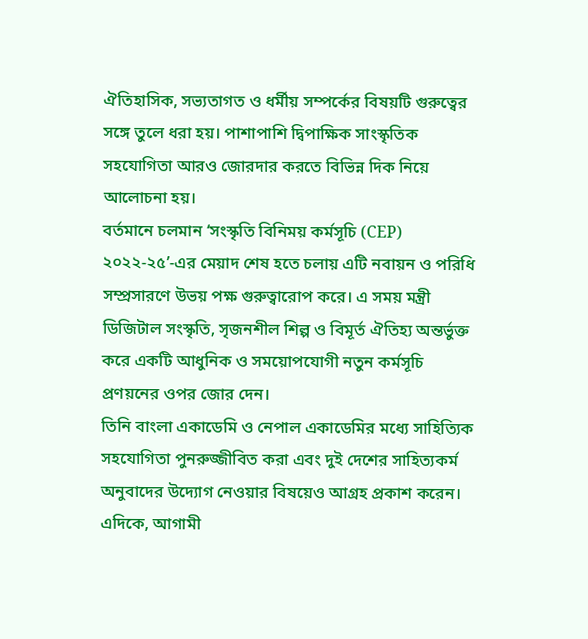ঐতিহাসিক, সভ্যতাগত ও ধর্মীয় সম্পর্কের বিষয়টি গুরুত্বের সঙ্গে তুলে ধরা হয়। পাশাপাশি দ্বিপাক্ষিক সাংস্কৃতিক সহযোগিতা আরও জোরদার করতে বিভিন্ন দিক নিয়ে আলোচনা হয়।
বর্তমানে চলমান ‘সংস্কৃতি বিনিময় কর্মসূচি (CEP) ২০২২-২৫’-এর মেয়াদ শেষ হতে চলায় এটি নবায়ন ও পরিধি সম্প্রসারণে উভয় পক্ষ গুরুত্বারোপ করে। এ সময় মন্ত্রী ডিজিটাল সংস্কৃতি, সৃজনশীল শিল্প ও বিমূর্ত ঐতিহ্য অন্তর্ভুক্ত করে একটি আধুনিক ও সময়োপযোগী নতুন কর্মসূচি প্রণয়নের ওপর জোর দেন।
তিনি বাংলা একাডেমি ও নেপাল একাডেমির মধ্যে সাহিত্যিক সহযোগিতা পুনরুজ্জীবিত করা এবং দুই দেশের সাহিত্যকর্ম অনুবাদের উদ্যোগ নেওয়ার বিষয়েও আগ্রহ প্রকাশ করেন।
এদিকে, আগামী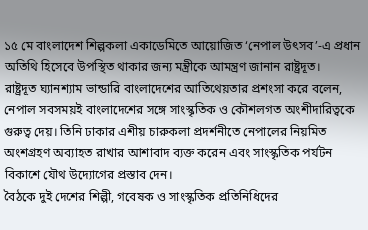১৫ মে বাংলাদেশ শিল্পকলা একাডেমিতে আয়োজিত ‘নেপাল উৎসব’-এ প্রধান অতিথি হিসেবে উপস্থিত থাকার জন্য মন্ত্রীকে আমন্ত্রণ জানান রাষ্ট্রদূত।
রাষ্ট্রদূত ঘ্যানশ্যাম ভান্ডারি বাংলাদেশের আতিথেয়তার প্রশংসা করে বলেন, নেপাল সবসময়ই বাংলাদেশের সঙ্গে সাংস্কৃতিক ও কৌশলগত অংশীদারিত্বকে গুরুত্ব দেয়। তিনি ঢাকার এশীয় চারুকলা প্রদর্শনীতে নেপালের নিয়মিত অংশগ্রহণ অব্যাহত রাখার আশাবাদ ব্যক্ত করেন এবং সাংস্কৃতিক পর্যটন বিকাশে যৌথ উদ্যোগের প্রস্তাব দেন।
বৈঠকে দুই দেশের শিল্পী, গবেষক ও সাংস্কৃতিক প্রতিনিধিদের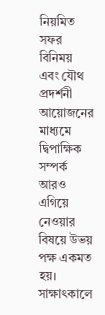নিয়মিত সফর বিনিময় এবং যৌথ প্রদর্শনী আয়োজনের মাধ্যমে দ্বিপাক্ষিক সম্পর্ক আরও এগিয়ে নেওয়ার বিষয়ে উভয় পক্ষ একমত হয়।
সাক্ষাৎকালে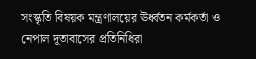সংস্কৃতি বিষয়ক মন্ত্রণালয়ের ঊর্ধ্বতন কর্মকর্তা ও নেপাল দূতাবাসের প্রতিনিধিরা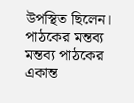উপস্থিত ছিলেন।
পাঠকের মন্তব্য
মন্তব্য পাঠকের একান্ত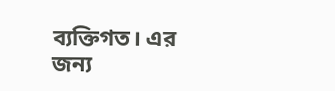ব্যক্তিগত। এর জন্য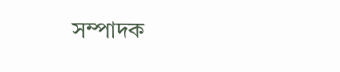সম্পাদক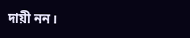দায়ী নন।